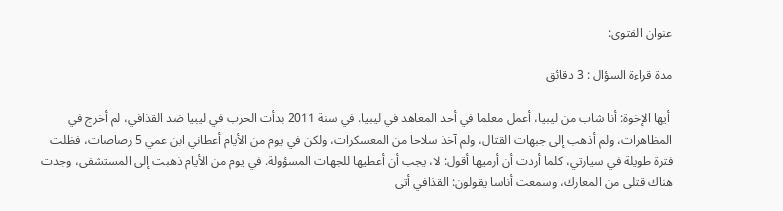عنوان الفتوى:

مدة قراءة السؤال : 3 دقائق

 أيها الإخوة: أنا شاب من ليبيا، أعمل معلما في أحد المعاهد في ليبيا. في سنة 2011 بدأت الحرب في ليبيا ضد القذافي، لم أخرج في المظاهرات، ولم أذهب إلى جبهات القتال، ولم آخذ سلاحا من المعسكرات، ولكن في يوم من الأيام أعطاني ابن عمي 5 رصاصات، فظلت فترة طويلة في سيارتي، كلما أردت أن أرميها أقول: لا، يجب أن أعطيها للجهات المسؤولة. في يوم من الأيام ذهبت إلى المستشفى، وجدت هناك قتلى من المعارك، وسمعت أناسا يقولون: القذافي أتى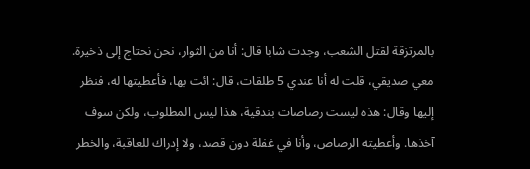بالمرتزقة لقتل الشعب، وجدت شابا قال: أنا من الثوار، نحن نحتاج إلى ذخيرة. معي صديقي، قلت له أنا عندي 5 طلقات، قال: ائت بها، فأعطيتها له، فنظر إليها وقال: هذه ليست رصاصات بندقية، هذا ليس المطلوب، ولكن سوف آخذها. وأعطيته الرصاص، وأنا في غفلة دون قصد، ولا إدراك للعاقبة، والخطر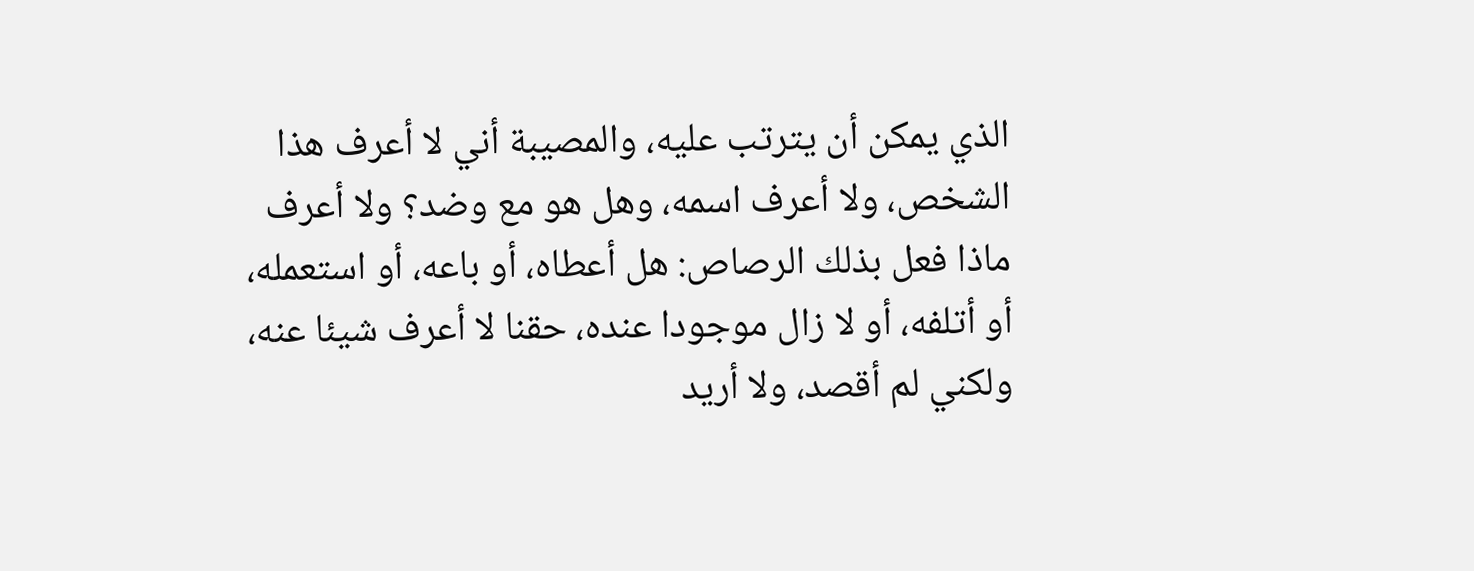الذي يمكن أن يترتب عليه، والمصيبة أني لا أعرف هذا الشخص، ولا أعرف اسمه، وهل هو مع وضد؟ ولا أعرف ماذا فعل بذلك الرصاص: هل أعطاه، أو باعه، أو استعمله، أو أتلفه، أو لا زال موجودا عنده، حقنا لا أعرف شيئا عنه، ولكني لم أقصد، ولا أريد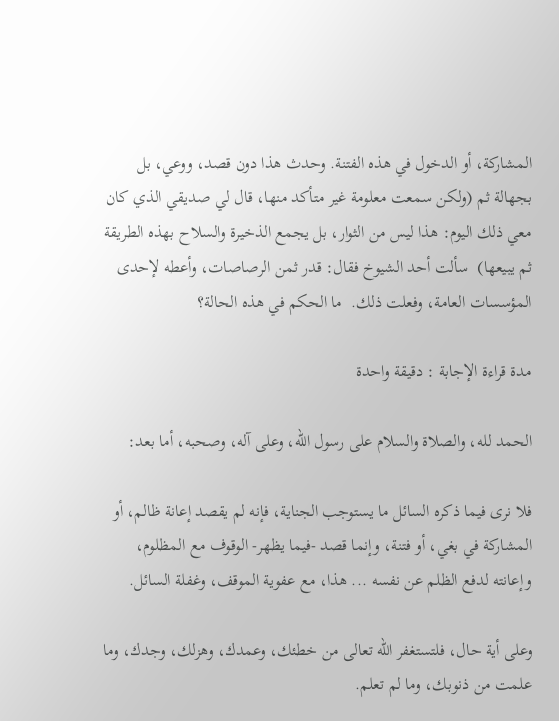المشاركة، أو الدخول في هذه الفتنة. وحدث هذا دون قصد، ووعي، بل بجهالة ثم (ولكن سمعت معلومة غير متأكد منها، قال لي صديقي الذي كان معي ذلك اليوم: هذا ليس من الثوار، بل يجمع الذخيرة والسلاح بهذه الطريقة ثم يبيعها)  سألت أحد الشيوخ فقال: قدر ثمن الرصاصات، وأعطه لإحدى المؤسسات العامة، وفعلت ذلك.  ما الحكم في هذه الحالة؟

مدة قراءة الإجابة : دقيقة واحدة

الحمد لله، والصلاة والسلام على رسول الله، وعلى آله، وصحبه، أما بعد:

فلا نرى فيما ذكره السائل ما يستوجب الجناية، فإنه لم يقصد إعانة ظالم، أو المشاركة في بغي، أو فتنة، وإنما قصد -فيما يظهر- الوقوف مع المظلوم، وإعانته لدفع الظلم عن نفسه ... هذا، مع عفوية الموقف، وغفلة السائل.

وعلى أية حال، فلتستغفر الله تعالى من خطئك، وعمدك، وهزلك، وجدك، وما علمت من ذنوبك، وما لم تعلم.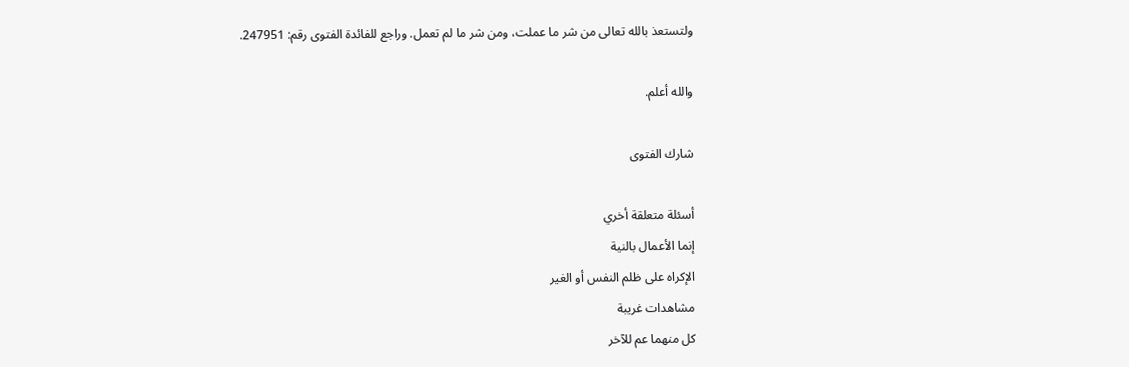ولتستعذ بالله تعالى من شر ما عملت، ومن شر ما لم تعمل. وراجع للفائدة الفتوى رقم: 247951.

والله أعلم.

شارك الفتوى

أسئلة متعلقة أخري
إنما الأعمال بالنية
الإكراه على ظلم النفس أو الغير
مشاهدات غريبة
كل منهما عم للآخر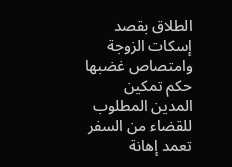الطلاق بقصد إسكات الزوجة وامتصاص غضبها
حكم تمكين المدين المطلوب للقضاء من السفر
تعمد إهانة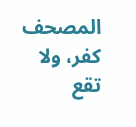المصحف كفر، ولا تقع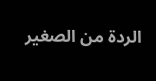الردة من الصغير